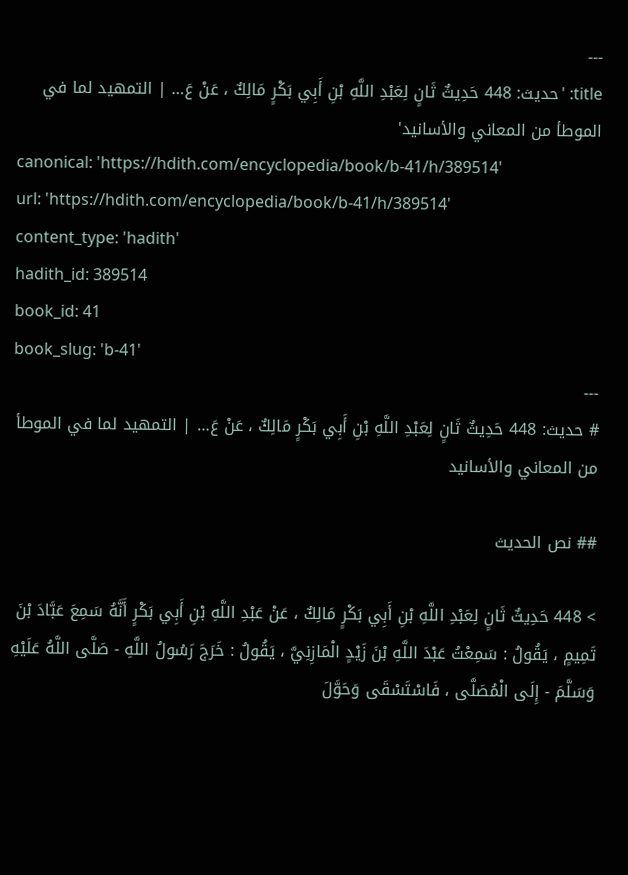---
title: 'حديث: 448 حَدِيثٌ ثَانٍ لِعَبْدِ اللَّهِ بْنِ أَبِي بَكْرٍ مَالِكٌ ، عَنْ عَ… | التمهيد لما في الموطأ من المعاني والأسانيد'
canonical: 'https://hdith.com/encyclopedia/book/b-41/h/389514'
url: 'https://hdith.com/encyclopedia/book/b-41/h/389514'
content_type: 'hadith'
hadith_id: 389514
book_id: 41
book_slug: 'b-41'
---
# حديث: 448 حَدِيثٌ ثَانٍ لِعَبْدِ اللَّهِ بْنِ أَبِي بَكْرٍ مَالِكٌ ، عَنْ عَ… | التمهيد لما في الموطأ من المعاني والأسانيد

## نص الحديث

> 448 حَدِيثٌ ثَانٍ لِعَبْدِ اللَّهِ بْنِ أَبِي بَكْرٍ مَالِكٌ ، عَنْ عَبْدِ اللَّهِ بْنِ أَبِي بَكْرٍ أَنَّهُ سَمِعَ عَبَّادَ بْنَ تَمِيمٍ ، يَقُولُ : سَمِعْتُ عَبْدَ اللَّهِ بْنَ زَيْدٍ الْمَازِنِيَّ ، يَقُولُ : خَرَجَ رَسُولُ اللَّهِ - صَلَّى اللَّهُ عَلَيْهِ وَسَلَّمَ - إِلَى الْمُصَلَّى ، فَاسْتَسْقَى وَحَوَّلَ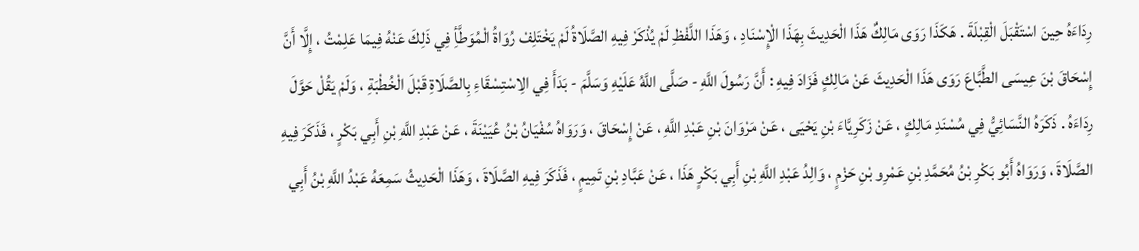رِدَاءَهُ حِينَ اسْتَقْبَلَ الْقِبْلَةَ . هَكَذَا رَوَى مَالِكٌ هَذَا الْحَدِيثَ بِهَذَا الْإِسْنَادِ ، وَهَذَا اللَّفْظِ لَمْ يُذْكَرْ فِيهِ الصَّلَاةُ لَمْ يَخْتَلِفْ رُوَاةُ الْمُوَطَّأِ فِي ذَلِكَ عَنْهُ فِيمَا عَلِمْتُ ، إِلَّا أَنَّ إِسْحَاقَ بْنَ عِيسَى الطَّبَّاعَ رَوَى هَذَا الْحَدِيثَ عَنْ مَالِكٍ فَزَادَ فِيهِ : أَنَّ رَسُولَ اللَّهِ - صَلَّى اللَّهُ عَلَيْهِ وَسَلَّمَ - بَدَأَ فِي الِاسْتِسْقَاءِ بِالصَّلَاةِ قَبْلَ الْخُطْبَةِ ، وَلَمْ يَقُلْ حَوَّلَ رِدَاءَهُ . ذَكَرَهُ النَّسَائِيُّ فِي مُسْنَدِ مَالِكٍ ، عَنْ زَكَرِيَّاءَ بْنِ يَحْيَى ، عَنْ مَرْوَانَ بْنِ عَبْدِ اللَّهِ ، عَنْ إِسْحَاقَ ، وَرَوَاهُ سُفْيَانُ بْنُ عُيَيْنَةَ ، عَنْ عَبْدِ اللَّهِ بْنِ أَبِي بَكْرٍ ، فَذَكَرَ فِيهِ الصَّلَاةَ ، وَرَوَاهُ أَبُو بَكْرِ بْنُ مُحَمَّدِ بْنِ عَمْرِو بْنِ حَزْمٍ ، وَالِدُ عَبْدِ اللَّهِ بْنِ أَبِي بَكْرٍ هَذَا ، عَنْ عَبَّادِ بْنِ تَمِيمٍ ، فَذَكَرَ فِيهِ الصَّلَاةَ ، وَهَذَا الْحَدِيثُ سَمِعَهُ عَبْدُ اللَّهِ بْنُ أَبِي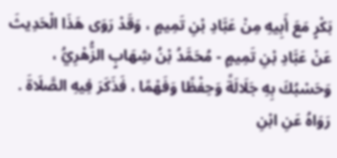بَكْرٍ مَعَ أَبِيهِ مِنْ عَبَّادِ بْنِ تَمِيمٍ ، وَقَدْ رَوَى هَذَا الْحَدِيثَ عَنْ عَبَّادِ بْنِ تَمِيمٍ - مُحَمَّدُ بْنُ شِهَابٍ الزُّهْرِيُّ ، وَحَسْبُكَ بِهِ جَلَالَةً وَحِفْظًا وَفَهْمًا ، فَذَكَرَ فِيهِ الصَّلَاةَ . رَوَاهُ عَنِ ابْنِ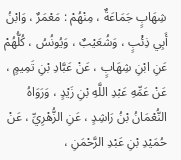شِهَابٍ جَمَاعَةٌ ، مِنْهُمْ : مَعْمَرٌ ، وَابْنُ أَبِي ذِئْبٍ ، وَشُعَيْبٌ ، وَيُونُسُ ، كُلُّهُمْ عَنِ ابْنِ شِهَابٍ ، عَنْ عَبَّادِ بْنِ تَمِيمٍ ، عَنْ عَمِّهِ عَبْدِ اللَّهِ بْنِ زَيْدٍ ، وَرَوَاهُ النُّعْمَانُ بْنُ رَاشِدٍ ، عَنِ الزُّهْرِيِّ ، عَنْ حُمَيْدِ بْنِ عَبْدِ الرَّحْمَنِ ،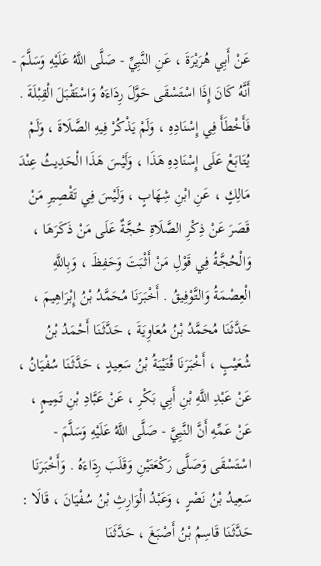عَنْ أَبِي هُرَيْرَةَ ، عَنِ النَّبِيِّ - صَلَّى اللَّهُ عَلَيْهِ وَسَلَّمَ - أَنَّهُ كَانَ إِذَا اسْتَسْقَى حَوَّلَ رِدَاءَهُ وَاسْتَقْبَلَ الْقِبْلَةَ . فَأَخْطَأَ فِي إِسْنَادِهِ ، وَلَمْ يَذْكُرْ فِيهِ الصَّلَاةَ ، وَلَمْ يُتَابَعْ عَلَى إِسْنَادِهِ هَذَا ، وَلَيْسَ هَذَا الْحَدِيثُ عِنْدَ مَالِكٍ ، عَنِ ابْنِ شِهَابٍ ، وَلَيْسَ فِي تَقْصِيرِ مَنْ قَصَرَ عَنْ ذِكْرِ الصَّلَاةِ حُجَّةٌ عَلَى مَنْ ذَكَرَهَا ، وَالْحُجَّةُ فِي قَوْلِ مَنْ أَثْبَتَ وَحَفِظَ ، وَبِاللَّهِ الْعِصْمَةُ وَالتَّوْفِيقُ . أَخْبَرَنَا مُحَمَّدُ بْنُ إِبْرَاهِيمَ ، حَدَّثَنَا مُحَمَّدُ بْنُ مُعَاوِيَةَ ، حَدَّثَنَا أَحْمَدُ بْنُ شُعَيْبٍ ، أَخْبَرَنَا قُتَيْبَةُ بْنُ سَعِيدٍ ، حَدَّثَنَا سُفْيَانُ ، عَنْ عَبْدِ اللَّهِ بْنِ أَبِي بَكْرِ ، عَنْ عَبَّادِ بْنِ تَمِيمٍ ، عَنْ عَمِّهِ أَنَّ النَّبِيَّ - صَلَّى اللَّهُ عَلَيْهِ وَسَلَّمَ - اسْتَسْقَى وَصَلَّى رَكْعَتَيْنِ وَقَلَبَ رِدَاءَهُ . وَأَخْبَرَنَا سَعِيدُ بْنُ نَصْرٍ ، وَعَبْدُ الْوَارِثِ بْنُ سُفْيَانَ ، قَالَا : حَدَّثَنَا قَاسِمُ بْنُ أَصْبَغَ ، حَدَّثَنَا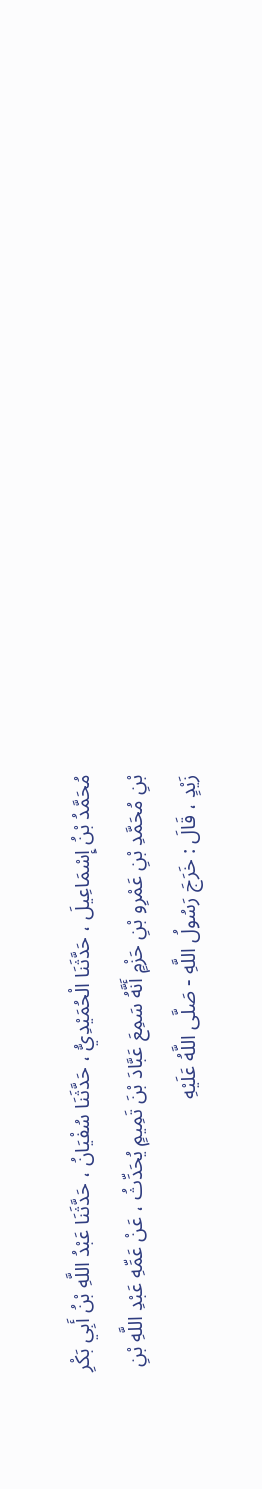مُحَمَّدُ بْنُ إِسْمَاعِيلَ ، حَدَّثَنَا الْحُمَيْدِيُّ ، حَدَّثَنَا سُفْيَانُ ، حَدَّثَنَا عَبْدُ اللَّهِ بْنُ أَبِي بَكْرِ بْنِ مُحَمَّدِ بْنِ عَمْرِو بْنِ حَزْمٍ أَنَّهُ سَمِعَ عَبَّادَ بْنَ تَمِيمٍ يُحَدِّثُ ، عَنْ عَمِّهِ عَبْدِ اللَّهِ بْنِ زَيْدٍ ، قَالَ : خَرَجَ رَسُولُ اللَّهِ - صَلَّى اللَّهُ عَلَيْهِ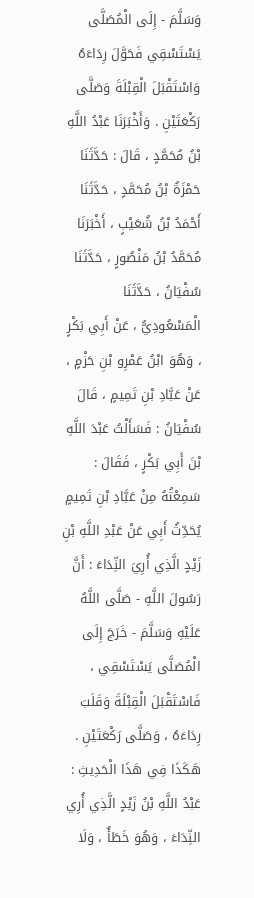وَسَلَّمَ - إِلَى الْمُصَلَّى يَسْتَسْقِي فَحَوَّلَ رِدَاءَهُ وَاسْتَقْبَلَ الْقِبْلَةَ وَصَلَّى رَكْعَتَيْنِ . وَأَخْبَرَنَا عَبْدُ اللَّهِ بْنُ مُحَمَّدٍ ، قَالَ : حَدَّثَنَا حَمْزَةُ بْنُ مُحَمَّدٍ ، حَدَّثَنَا أَحْمَدُ بْنُ شُعَيْبٍ ، أَخْبَرَنَا مُحَمَّدُ بْنُ مَنْصُورٍ ، حَدَّثَنَا سُفْيَانُ ، حَدَّثَنَا الْمَسْعُودِيُّ ، عَنْ أَبِي بَكْرٍ ، وَهُوَ ابْنُ عَمْرِو بْنِ حَزْمٍ ، عَنْ عَبَّادِ بْنِ تَمِيمٍ ، قَالَ سُفْيَانُ : فَسَأَلْتُ عَبْدَ اللَّهِ بْنَ أَبِي بَكْرٍ ، فَقَالَ : سَمِعْتُهُ مِنْ عَبَّادِ بْنِ تَمِيمٍ يُحَدِّثُ أَبِي عَنْ عَبْدِ اللَّهِ بْنِ زَيْدٍ الَّذِي أُرِيَ النِّدَاءَ : أَنَّ رَسُولَ اللَّهِ - صَلَّى اللَّهُ عَلَيْهِ وَسَلَّمَ - خَرَجَ إِلَى الْمُصَلَّى يَسْتَسْقِي ، فَاسْتَقْبَلَ الْقِبْلَةَ وَقَلَبَ رِدَاءَهُ ، وَصَلَّى رَكْعَتَيْنِ . هَكَذَا فِي هَذَا الْحَدِيثِ : عَبْدُ اللَّهِ بْنُ زَيْدٍ الَّذِي أُرِي النِّدَاءَ ، وَهُوَ خَطَأٌ ، وَلَا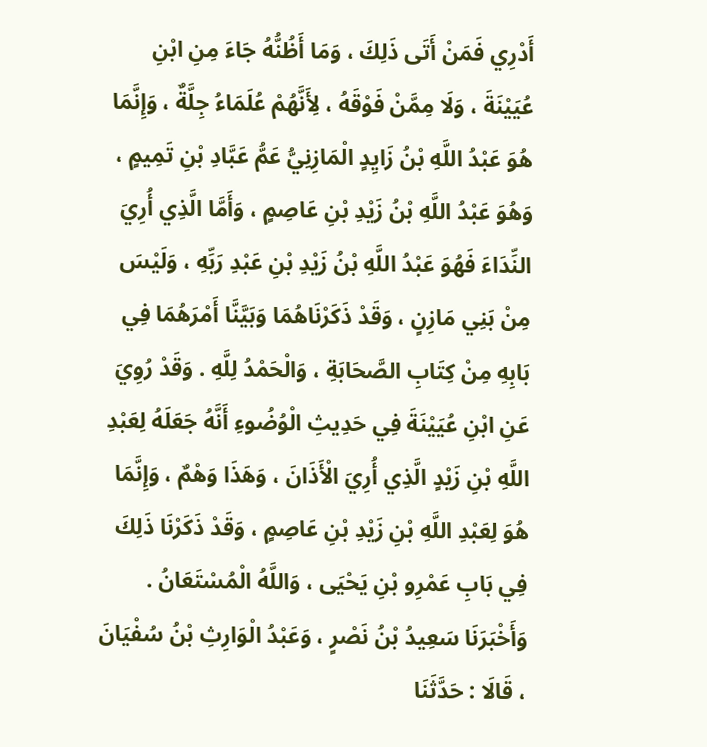أَدْرِي فَمَنْ أَتَى ذَلِكَ ، وَمَا أَظُنُّهُ جَاءَ مِنِ ابْنِ عُيَيْنَةَ ، وَلَا مِمَّنْ فَوْقَهُ ، لِأَنَّهُمْ عُلَمَاءُ جِلَّةٌ ، وَإِنَّمَا هُوَ عَبْدُ اللَّهِ بْنُ زَايِدٍ الْمَازِنِيُّ عَمُّ عَبَّادِ بْنِ تَمِيمٍ ، وَهُوَ عَبْدُ اللَّهِ بْنُ زَيْدِ بْنِ عَاصِمٍ ، وَأَمَّا الَّذِي أُرِيَ النِّدَاءَ فَهُوَ عَبْدُ اللَّهِ بْنُ زَيْدِ بْنِ عَبْدِ رَبِّهِ ، وَلَيْسَ مِنْ بَنِي مَازِنٍ ، وَقَدْ ذَكَرْنَاهُمَا وَبَيَّنَّا أَمْرَهُمَا فِي بَابِهِ مِنْ كِتَابِ الصَّحَابَةِ ، وَالْحَمْدُ لِلَّهِ . وَقَدْ رُوِيَ عَنِ ابْنِ عُيَيْنَةَ فِي حَدِيثِ الْوُضُوءِ أَنَّهُ جَعَلَهُ لِعَبْدِ اللَّهِ بْنِ زَيْدٍ الَّذِي أُرِيَ الْأَذَانَ ، وَهَذَا وَهْمٌ ، وَإِنَّمَا هُوَ لِعَبْدِ اللَّهِ بْنِ زَيْدِ بْنِ عَاصِمٍ ، وَقَدْ ذَكَرْنَا ذَلِكَ فِي بَابِ عَمْرِو بْنِ يَحْيَى ، وَاللَّهُ الْمُسْتَعَانُ . وَأَخْبَرَنَا سَعِيدُ بْنُ نَصْرٍ ، وَعَبْدُ الْوَارِثِ بْنُ سُفْيَانَ ، قَالَا : حَدَّثَنَا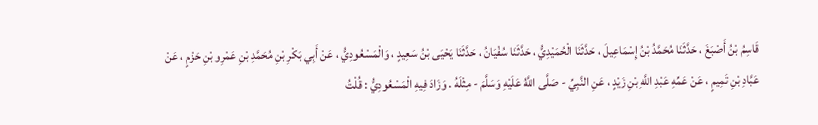قَاسِمُ بْنُ أَصْبَغَ ، حَدَّثَنَا مُحَمَّدُ بْنُ إِسْمَاعِيلَ ، حَدَّثَنَا الْحُمَيْدِيُّ ، حَدَّثَنَا سُفْيَانُ ، حَدَّثَنَا يَحْيَى بْنُ سَعِيدٍ ، وَالْمَسْعُودِيُّ ، عَنْ أَبِي بَكْرِ بْنِ مُحَمَّدِ بْنِ عَمْرِو بْنِ حَزْمٍ ، عَنْ عَبَّادِ بْنِ تَمِيمٍ ، عَنْ عَمِّهِ عَبْدِ اللَّهِ بْنِ زَيْدٍ ، عَنِ النَّبِيِّ - صَلَّى اللَّهُ عَلَيْهِ وَسَلَّمَ - مِثْلَهُ . وَزَادَ فِيهِ الْمَسْعُودِيُّ : قُلْتُ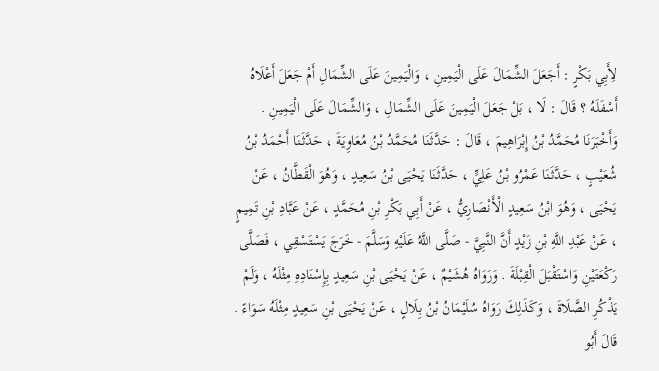لِأَبِي بَكْرٍ : أَجَعَلَ الشِّمَالَ عَلَى الْيَمِينِ ، وَالْيَمِينَ عَلَى الشِّمَالِ أَمْ جَعَلَ أَعْلَاهُ أَسْفَلَهُ ؟ قَالَ : لَا ، بَلْ جَعَلَ الْيَمِينَ عَلَى الشِّمَالِ ، وَالشِّمَالَ عَلَى الْيَمِينِ . وَأَخْبَرَنَا مُحَمَّدُ بْنُ إِبْرَاهِيمَ ، قَالَ : حَدَّثَنَا مُحَمَّدُ بْنُ مُعَاوِيَةَ ، حَدَّثَنَا أَحْمَدُ بْنُ شُعَيْبٍ ، حَدَّثَنَا عَمْرُو بْنُ عَلِيٍّ ، حَدَّثَنَا يَحْيَى بْنُ سَعِيدٍ ، وَهُوَ الْقَطَّانُ ، عَنْ يَحْيَى ، وَهُوَ ابْنُ سَعِيدٍ الْأَنْصَارِيُّ ، عَنْ أَبِي بَكْرِ بْنِ مُحَمَّدٍ ، عَنْ عَبَّادِ بْنِ تَمِيمٍ ، عَنْ عَبْدِ اللَّهِ بْنِ زَيْدٍ أَنَّ النَّبِيَّ - صَلَّى اللَّهُ عَلَيْهِ وَسَلَّمَ - خَرَجَ يَسْتَسْقِي ، فَصَلَّى رَكْعَتَيْنِ وَاسْتَقْبَلَ الْقِبْلَةَ . وَرَوَاهُ هُشَيْمٌ ، عَنْ يَحْيَى بْنِ سَعِيدٍ بِإِسْنَادِهِ مِثْلَهُ ، وَلَمْ يَذْكُرِ الصَّلَاةَ ، وَكَذَلِكَ رَوَاهُ سُلَيْمَانُ بْنُ بِلَالٍ ، عَنْ يَحْيَى بْنِ سَعِيدٍ مِثْلَهُ سَوَاءً . قَالَ أَبُو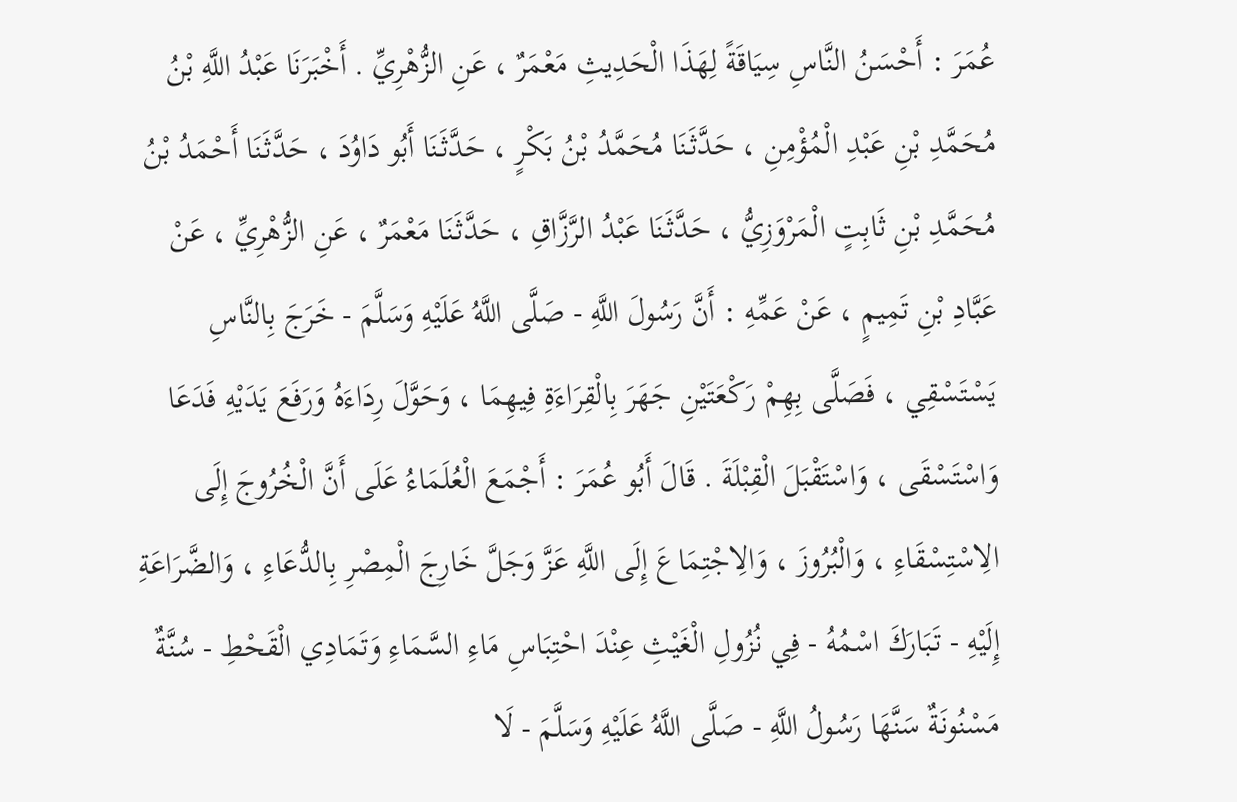عُمَرَ : أَحْسَنُ النَّاسِ سِيَاقَةً لِهَذَا الْحَدِيثِ مَعْمَرٌ ، عَنِ الزُّهْرِيِّ . أَخْبَرَنَا عَبْدُ اللَّهِ بْنُ مُحَمَّدِ بْنِ عَبْدِ الْمُؤْمِنِ ، حَدَّثَنَا مُحَمَّدُ بْنُ بَكْرٍ ، حَدَّثَنَا أَبُو دَاوُدَ ، حَدَّثَنَا أَحْمَدُ بْنُ مُحَمَّدِ بْنِ ثَابِتٍ الْمَرْوَزِيُّ ، حَدَّثَنَا عَبْدُ الرَّزَّاقِ ، حَدَّثَنَا مَعْمَرٌ ، عَنِ الزُّهْرِيِّ ، عَنْ عَبَّادِ بْنِ تَمِيمٍ ، عَنْ عَمِّهِ : أَنَّ رَسُولَ اللَّهِ - صَلَّى اللَّهُ عَلَيْهِ وَسَلَّمَ - خَرَجَ بِالنَّاسِ يَسْتَسْقِي ، فَصَلَّى بِهِمْ رَكْعَتَيْنِ جَهَرَ بِالْقِرَاءَةِ فِيهِمَا ، وَحَوَّلَ رِدَاءَهُ وَرَفَعَ يَدَيْهِ فَدَعَا وَاسْتَسْقَى ، وَاسْتَقْبَلَ الْقِبْلَةَ . قَالَ أَبُو عُمَرَ : أَجْمَعَ الْعُلَمَاءُ عَلَى أَنَّ الْخُرُوجَ إِلَى الِاسْتِسْقَاءِ ، وَالْبُرُوزَ ، وَالِاجْتِمَاعَ إِلَى اللَّهِ عَزَّ وَجَلَّ خَارِجَ الْمِصْرِ بِالدُّعَاءِ ، وَالضَّرَاعَةِ إِلَيْهِ - تَبَارَكَ اسْمُهُ - فِي نُزُولِ الْغَيْثِ عِنْدَ احْتِبَاسِ مَاءِ السَّمَاءِ وَتَمَادِي الْقَحْطِ - سُنَّةٌ مَسْنُونَةٌ سَنَّهَا رَسُولُ اللَّهِ - صَلَّى اللَّهُ عَلَيْهِ وَسَلَّمَ - لَا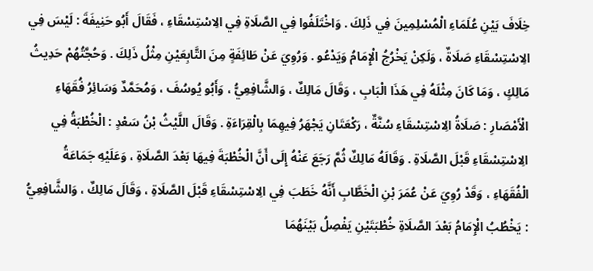خِلَافَ بَيْنِ عُلَمَاءِ الْمُسْلِمِينَ فِي ذَلِكَ . وَاخْتَلَفُوا فِي الصَّلَاةِ فِي الِاسْتِسْقَاءِ ، فَقَالَ أَبُو حَنِيفَةَ : لَيْسَ فِي الِاسْتِسْقَاءِ صَلَاةٌ ، وَلَكِنْ يَخْرُجُ الْإِمَامُ وَيَدْعُو . وَرُوِيَ عَنْ طَائِفَةٍ مِنَ التَّابِعَيْنِ مِثْلُ ذَلِكَ . وَحُجَّتُهُمْ حَدِيثُ مَالِكٍ ، وَمَا كَانَ مِثْلَهُ فِي هَذَا الْبَابِ ، وَقَالَ مَالِكٌ ، وَالشَّافِعِيُّ ، وَأَبُو يُوسُفَ ، وَمُحَمَّدٌ وَسَائِرُ فُقَهَاءِ الْأَمْصَارِ : صَلَاةُ الِاسْتِسْقَاءِ سُنَّةٌ ، رَكْعَتَانِ يَجْهَرُ فِيهِمَا بِالْقِرَاءَةِ . وَقَالَ اللَّيْثُ بْنُ سَعْدٍ : الْخُطْبَةُ فِي الِاسْتِسْقَاءِ قَبْلَ الصَّلَاةِ . وَقَالَهُ مَالِكٌ ثُمَّ رَجَعَ عَنْهُ إِلَى أَنَّ الْخُطْبَةَ فِيهَا بَعْدَ الصَّلَاةِ ، وَعَلَيْهِ جَمَاعَةُ الْفُقَهَاءِ ، وَقَدْ رُوِيَ عَنْ عُمَرَ بْنِ الْخَطَّابِ أَنَّهُ خَطَبَ فِي الِاسْتِسْقَاءِ قَبْلَ الصَّلَاةِ ، وَقَالَ مَالِكٌ ، وَالشَّافِعِيُّ : يَخْطُبُ الْإِمَامُ بَعْدَ الصَّلَاةِ خُطْبَتَيْنِ يَفْصِلُ بَيْنَهُمَا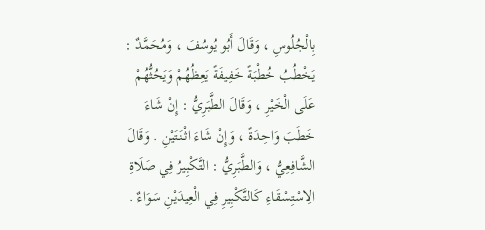بِالْجُلُوسِ ، وَقَالَ أَبُو يُوسُفَ ، وَمُحَمَّدٌ : يَخْطُبُ خُطْبَةً خَفِيفَةً يَعِظُهُمْ وَيَحُثُّهُمْ عَلَى الْخَيْرِ ، وَقَالَ الطَّبَرِيُّ : إِنْ شَاءَ خَطَبَ وَاحِدَةً ، وَإِنْ شَاءَ اثْنَتَيْنِ . وَقَالَ الشَّافِعِيُّ ، وَالطَّبَرِيُّ : التَّكْبِيرُ فِي صَلَاةِ الِاسْتِسْقَاءِ كَالتَّكْبِيرِ فِي الْعِيدَيْنِ سَوَاءٌ .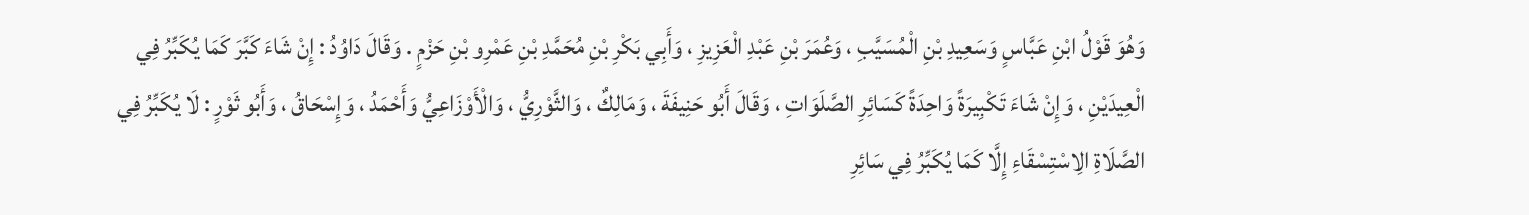وَهُوَ قَوْلُ ابْنِ عَبَّاسٍ وَسَعِيدِ بْنِ الْمُسَيَّبِ ، وَعُمَرَ بْنِ عَبْدِ الْعَزِيزِ ، وَأَبِي بَكْرِ بْنِ مُحَمَّدِ بْنِ عَمْرِو بْنِ حَزْمٍ . وَقَالَ دَاوُدُ : إِنْ شَاءَ كَبَّرَ كَمَا يُكَبِّرُ فِي الْعِيدَيْنِ ، وَإِنْ شَاءَ تَكْبِيرَةً وَاحِدَةً كَسَائِرِ الصَّلَوَاتِ ، وَقَالَ أَبُو حَنِيفَةَ ، وَمَالِكٌ ، وَالثَّوْرِيُّ ، وَالْأَوْزَاعِيُّ وَأَحْمَدُ ، وَإِسْحَاقُ ، وَأَبُو ثَوْرٍ : لَا يُكَبِّرُ فِي الصَّلَاةِ الِاسْتِسْقَاءِ إِلَّا كَمَا يُكَبِّرُ فِي سَائِرِ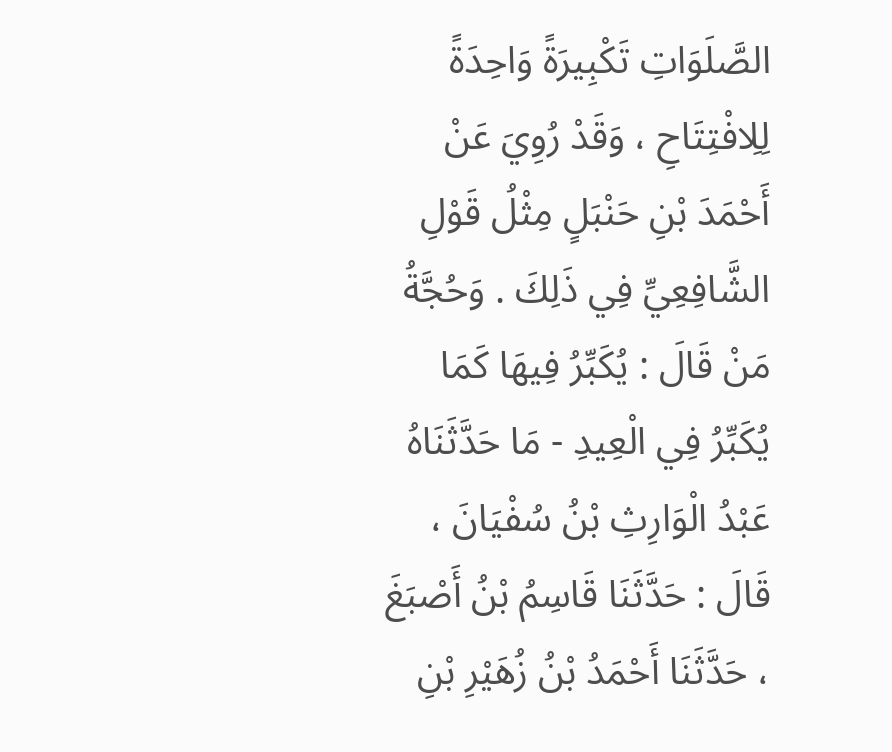الصَّلَوَاتِ تَكْبِيرَةً وَاحِدَةً لِلِافْتِتَاحِ ، وَقَدْ رُوِيَ عَنْ أَحْمَدَ بْنِ حَنْبَلٍ مِثْلُ قَوْلِ الشَّافِعِيِّ فِي ذَلِكَ . وَحُجَّةُ مَنْ قَالَ : يُكَبِّرُ فِيهَا كَمَا يُكَبِّرُ فِي الْعِيدِ - مَا حَدَّثَنَاهُ عَبْدُ الْوَارِثِ بْنُ سُفْيَانَ ، قَالَ : حَدَّثَنَا قَاسِمُ بْنُ أَصْبَغَ ، حَدَّثَنَا أَحْمَدُ بْنُ زُهَيْرِ بْنِ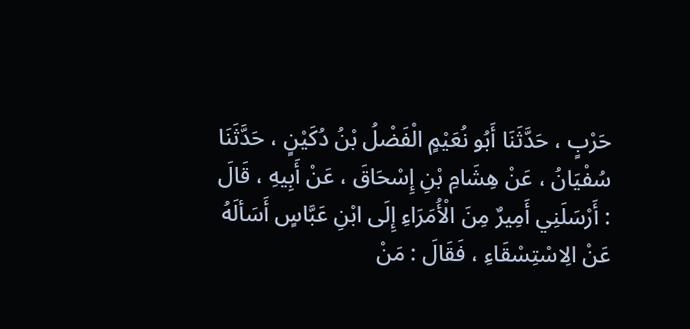حَرْبٍ ، حَدَّثَنَا أَبُو نُعَيْمٍ الْفَضْلُ بْنُ دُكَيْنٍ ، حَدَّثَنَا سُفْيَانُ ، عَنْ هِشَامِ بْنِ إِسْحَاقَ ، عَنْ أَبِيهِ ، قَالَ : أَرْسَلَنِي أَمِيرٌ مِنَ الْأُمَرَاءِ إِلَى ابْنِ عَبَّاسٍ أَسَألَهُ عَنْ الِاسْتِسْقَاءِ ، فَقَالَ : مَنْ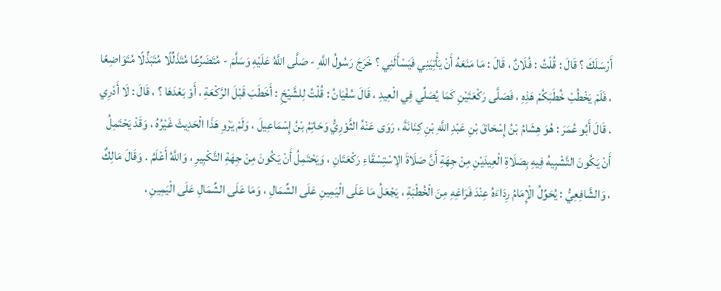أَرْسَلَكَ ؟ قَالَ : قُلْتُ : فُلَانٌ ، قَالَ : مَا مَنَعَهُ أَنْ يَأْتِيَنِي فَيَسْأَلَنِي ؟ خَرَجَ رَسُولُ اللَّهِ - صَلَّى اللَّهُ عَلَيْهِ وَسَلَّمَ - مُتَضَرِّعًا مُتَذَلِّلًا مُتَبَذِّلًا مُتَوَاضِعًا ، فَلَمْ يَخْطُبْ خُطَبَكُمْ هَذِهِ ، فَصَلَّى رَكْعَتَيْنِ كَمَا يُصَلِّي فِي الْعِيدِ ، قَالَ سُفْيَانُ : قُلْتُ لِلشَّيْخِ : أَخَطَبَ قَبْلَ الرَّكْعَةِ ، أَوْ بَعْدَهَا ؟ ، قَالَ : لَا أَدْرِي . قَالَ أَبُو عُمَرَ : هُوَ هِشَامُ بْنُ إِسْحَاقَ بْنِ عَبْدِ اللَّهِ بْنِ كِنَانَةَ ، رَوَى عَنْهُ الثَّوْرِيُّ وَحَاتِمُ بْنُ إِسْمَاعِيلَ ، وَلَمْ يَرْوِ هَذَا الْحَدِيثَ غَيْرُهُ ، وَقَدْ يَحْتَمِلُ أَنْ يَكُونَ التَّشْبِيهُ فِيهِ بِصَلَاةِ الْعِيدَيْنِ مِنْ جِهَةِ أَنَّ صَلَاةَ الِاسْتِسْقَاءِ رَكْعَتَانِ ، وَيَحْتَمِلُ أَنْ يَكُونَ مِنْ جِهَةِ التَّكْبِيرِ ، وَاللَّهُ أَعْلَمُ . وَقَالَ مَالِكٌ ، وَالشَّافِعِيُّ : يُحَوِّلُ الْإِمَامُ رِدَاءَهُ عِنْدَ فَرَاغِهِ مِنَ الْخُطْبَةِ ، يَجْعَلُ مَا عَلَى الْيَمِينِ عَلَى الشِّمَالِ ، وَمَا عَلَى الشِّمَالِ عَلَى الْيَمِينِ ،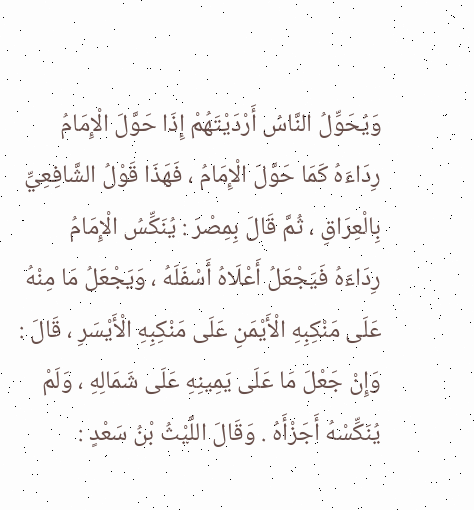وَيُحَوِّلُ النَّاسُ أَرْدَيْتَهُمْ إِذَا حَوَّلَ الْإِمَامُ رِدَاءَهُ كَمَا حَوَّلَ الْإِمَامُ ، فَهَذَا قَوْلُ الشَّافِعِيِّ بِالْعِرَاقِ ، ثُمَّ قَالَ بِمِصْرَ : يُنَكِّسُ الْإِمَامُ رِدَاءَهُ فَيَجْعَلُ أَعْلَاهُ أَسْفَلَهُ ، وَيَجْعَلُ مَا مِنْهُ عَلَى مَنْكِبِهِ الْأَيْمَنِ عَلَى مَنْكِبِهِ الْأَيْسَرِ ، قَالَ : وَإِنْ جَعْلَ مَا عَلَى يَمِينِهِ عَلَى شَمَالِهِ ، وَلَمْ يُنَكِّسْهُ أَجَزْأَهُ . وَقَالَ اللَّيْثُ بْنُ سَعْدٍ :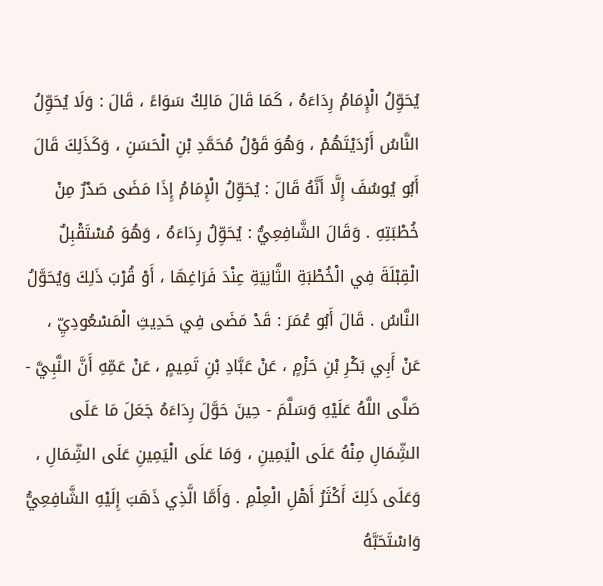يُحَوِّلُ الْإِمَامُ رِدَاءَهُ ، كَمَا قَالَ مَالِكٌ سَوَاءً ، قَالَ : وَلَا يُحَوِّلُ النَّاسُ أَرْدَيْتَهُمْ ، وَهُوَ قَوْلُ مُحَمَّدِ بْنِ الْحَسَنِ ، وَكَذَلِكَ قَالَ أَبُو يُوسُفَ إِلَّا أَنَّهُ قَالَ : يُحَوِّلُ الْإِمَامُ إِذَا مَضَى صَدْرٌ مِنْ خُطْبَتِهِ . وَقَالَ الشَّافِعِيُّ : يُحَوِّلُ رِدَاءَهُ ، وَهُوَ مُسْتَقْبِلٌ الْقِبْلَةَ فِي الْخُطْبَةِ الثَّانِيَةِ عِنْدَ فَرَاغِهَا ، أَوْ قُرْبَ ذَلِكَ وَيُحَوَّلُ النَّاسُ . قَالَ أَبُو عُمَرَ : قَدْ مَضَى فِي حَدِيثِ الْمَسْعُودِيِّ ، عَنْ أَبِي بَكْرِ بْنِ حَزْمٍ ، عَنْ عَبَّادِ بْنِ تَمِيمٍ ، عَنْ عَمِّهِ أَنَّ النَّبِيَّ - صَلَّى اللَّهُ عَلَيْهِ وَسَلَّمَ - حِينَ حَوَّلَ رِدَاءَهُ جَعَلَ مَا عَلَى الشِّمَالِ مِنْهُ عَلَى الْيَمِينِ ، وَمَا عَلَى الْيَمِينِ عَلَى الشِّمَالِ ، وَعَلَى ذَلِكَ أَكْثَرُ أَهْلِ الْعِلْمِ . وَأَمَّا الَّذِي ذَهَبَ إِلَيْهِ الشَّافِعِيُّ وَاسْتَحَبَّهُ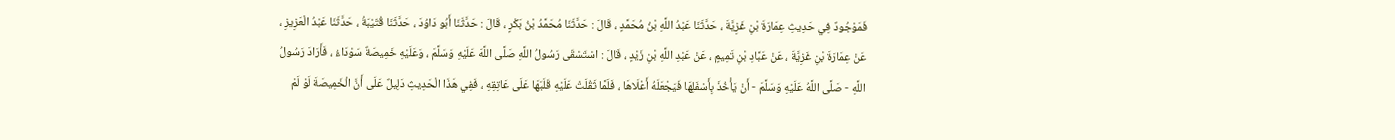فَمَوْجُودٌ فِي حَدِيثِ عِمَارَةَ بْنِ غَزِيَّةَ ، حَدَّثَنَا عَبْدُ اللَّهِ بْنُ مُحَمَّدٍ ، قَالَ : حَدَّثَنَا مُحَمَّدُ بْنُ بَكْرٍ ، قَالَ : حَدَّثَنَا أَبُو دَاوُدَ ، حَدَّثَنَا قُتَيْبَةُ ، حَدَّثَنَا عَبْدُ الْعَزِيزِ ، عَنْ عِمَارَةَ بْنِ غَزِيَّةَ ، عَنْ عَبَّادِ بْنِ تَمِيمٍ ، عَنْ عَبْدِ اللَّهِ بْنِ زَيْدٍ ، قَالَ : اسْتَسْقَى رَسُولُ اللَّهِ صَلَّى اللَّهَ عَلَيْهِ وَسَلَّمَ ، وَعَلَيْهِ خَمِيصَةٌ سَوْدَاءُ ، فَأَرَادَ رَسُولُ اللَّهِ - صَلَّى اللَّهُ عَلَيْهِ وَسَلَّمَ - أَنْ يَأْخُذَ بِأَسْفَلِهَا فَيَجْعَلَهُ أَعْلَاهَا ، فَلَمَّا ثَقُلَتْ عَلَيْهِ قَلَبَهَا عَلَى عَاتِقِهِ ، فَفِي هَذَا الْحَدِيثِ دَلِيلٌ عَلَى أَنَّ الْخَمِيصَةَ لَوْ لَمْ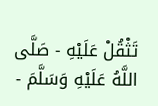تَثْقُلْ عَلَيْهِ - صَلَّى اللَّهُ عَلَيْهِ وَسَلَّمَ -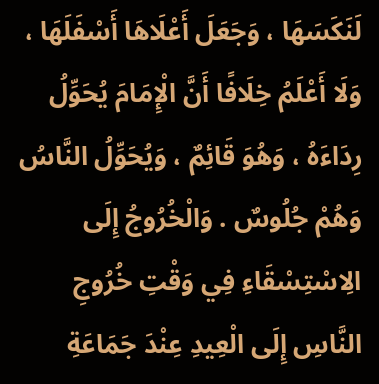لَنَكَسَهَا ، وَجَعَلَ أَعْلَاهَا أَسْفَلَهَا ، وَلَا أَعْلَمُ خِلَافًا أَنَّ الْإِمَامَ يُحَوِّلُ رِدَاءَهُ ، وَهُوَ قَائِمٌ ، وَيُحَوِّلُ النَّاسُ وَهُمْ جُلُوسٌ . وَالْخُرُوجُ إِلَى الِاسْتِسْقَاءِ فِي وَقْتِ خُرُوجِ النَّاسِ إِلَى الْعِيدِ عِنْدَ جَمَاعَةِ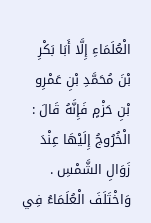الْعُلَمَاءِ إِلَّا أَبَا بَكْرِ بْنَ مُحَمَّدِ بْنِ عَمْرِو بْنِ حَزْمٍ فَإِنَّهُ قَالَ : الْخُرُوجُ إِلَيْهَا عِنْدَ زَوَالِ الشَّمْسِ . وَاخْتَلَفَ الْعُلَمَاءُ فِي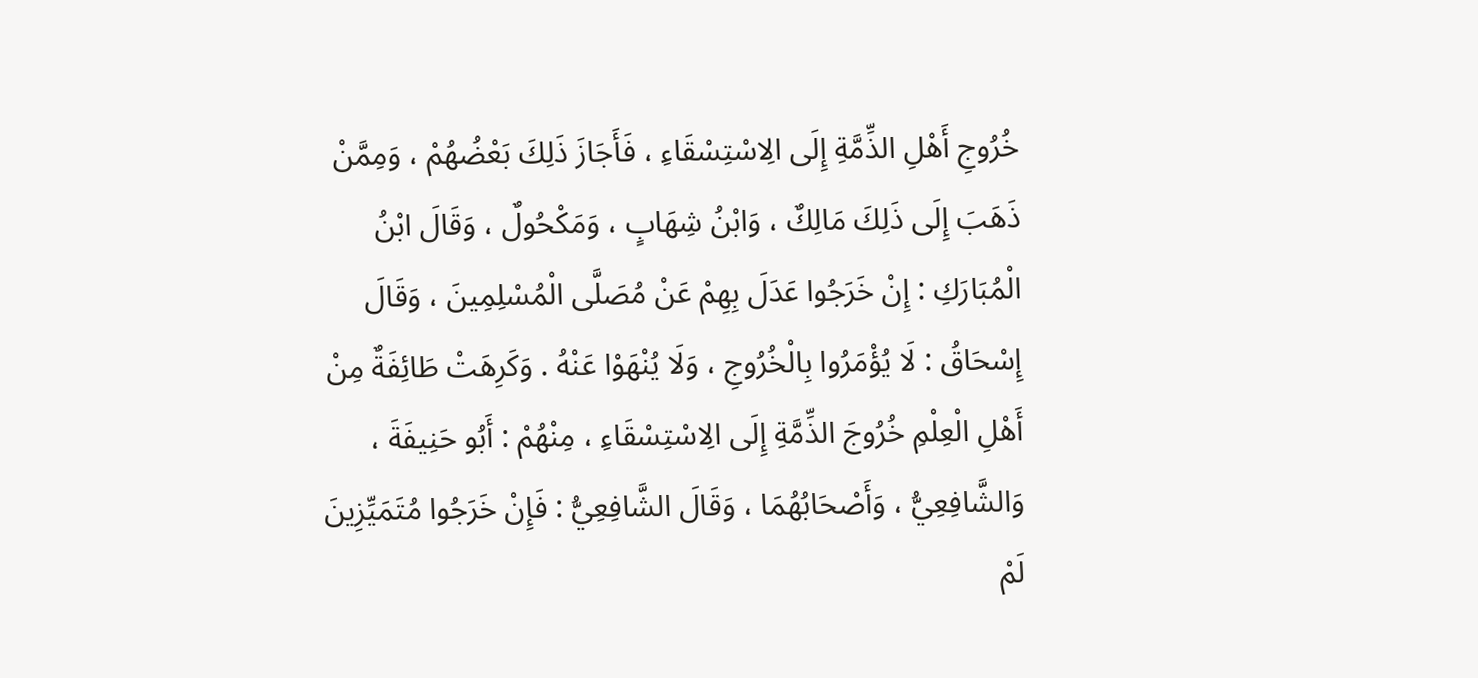خُرُوجِ أَهْلِ الذِّمَّةِ إِلَى الِاسْتِسْقَاءِ ، فَأَجَازَ ذَلِكَ بَعْضُهُمْ ، وَمِمَّنْ ذَهَبَ إِلَى ذَلِكَ مَالِكٌ ، وَابْنُ شِهَابٍ ، وَمَكْحُولٌ ، وَقَالَ ابْنُ الْمُبَارَكِ : إِنْ خَرَجُوا عَدَلَ بِهِمْ عَنْ مُصَلَّى الْمُسْلِمِينَ ، وَقَالَ إِسْحَاقُ : لَا يُؤْمَرُوا بِالْخُرُوجِ ، وَلَا يُنْهَوْا عَنْهُ . وَكَرِهَتْ طَائِفَةٌ مِنْ أَهْلِ الْعِلْمِ خُرُوجَ الذِّمَّةِ إِلَى الِاسْتِسْقَاءِ ، مِنْهُمْ : أَبُو حَنِيفَةَ ، وَالشَّافِعِيُّ ، وَأَصْحَابُهُمَا ، وَقَالَ الشَّافِعِيُّ : فَإِنْ خَرَجُوا مُتَمَيِّزِينَ لَمْ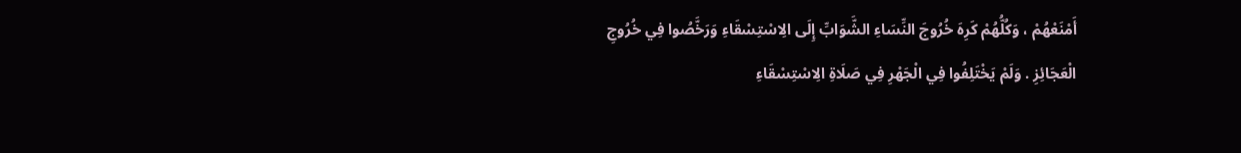أَمْنَعْهُمْ ، وَكُلُّهُمْ كَرِهَ خُرُوجَ النِّسَاءِ الشَّوَابِّ إِلَى الِاسْتِسْقَاءِ وَرَخَّصُوا فِي خُرُوجِ الْعَجَائِزِ . وَلَمْ يَخْتَلِفُوا فِي الْجَهْرِ فِي صَلَاةِ الِاسْتِسْقَاءِ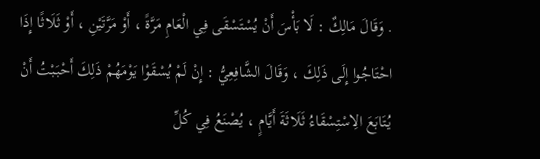. وَقَالَ مَالِكٌ : لَا بَأْسَ أَنْ يُسْتَسْقَى فِي الْعَامِ مَرَّةً ، أَوْ مَرَّتَيْنِ ، أَوْ ثَلَاثًا إِذَا احْتَاجُوا إِلَى ذَلِكَ ، وَقَالَ الشَّافِعِيُّ : إِنْ لَمْ يُسْقَوْا يَوْمَهُمْ ذَلِكَ أَحْبَبْتُ أَنْ يُتَابَعَ الِاسْتِسْقَاءُ ثَلَاثَةَ أَيَّامٍ ، يُصْنَعُ فِي كُلِّ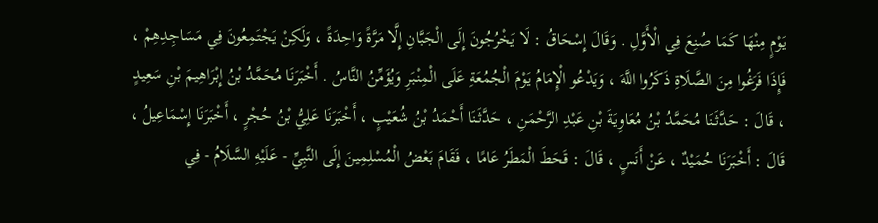يَوْمٍ مِنْهَا كَمَا صُنِعَ فِي الْأَوَّلِ . وَقَالَ إِسْحَاقُ : لَا يَخْرُجُونَ إِلَى الْجَبَّانِ إِلَّا مَرَّةً وَاحِدَةً ، وَلَكِنْ يَجْتَمِعُونَ فِي مَسَاجِدِهِمْ ، فَإِذَا فَرَغُوا مِنَ الصَّلَاةِ ذَكَرُوا اللَّهَ ، وَيَدْعُو الْإِمَامُ يَوْمَ الْجُمُعَةِ عَلَى الْمِنْبَرِ وَيُؤَمِّنُ النَّاسُ . أَخْبَرَنَا مُحَمَّدُ بْنُ إِبْرَاهِيمَ بْنِ سَعِيدٍ ، قَالَ : حَدَّثَنَا مُحَمَّدُ بْنُ مُعَاوِيَةَ بْنِ عَبْدِ الرَّحْمَنِ ، حَدَّثَنَا أَحْمَدُ بْنُ شُعَيْبٍ ، أَخْبَرَنَا عَلِيُّ بْنُ حُجْرٍ ، أَخْبَرَنَا إِسْمَاعِيلُ ، قَالَ : أَخْبَرَنَا حُمَيْدٌ ، عَنْ أَنَسٍ ، قَالَ : قَحَطَ الْمَطَرُ عَامًا ، فَقَامَ بَعْضُ الْمُسْلِمِينَ إِلَى النَّبِيِّ - عَلَيْهِ السَّلَامُ - فِي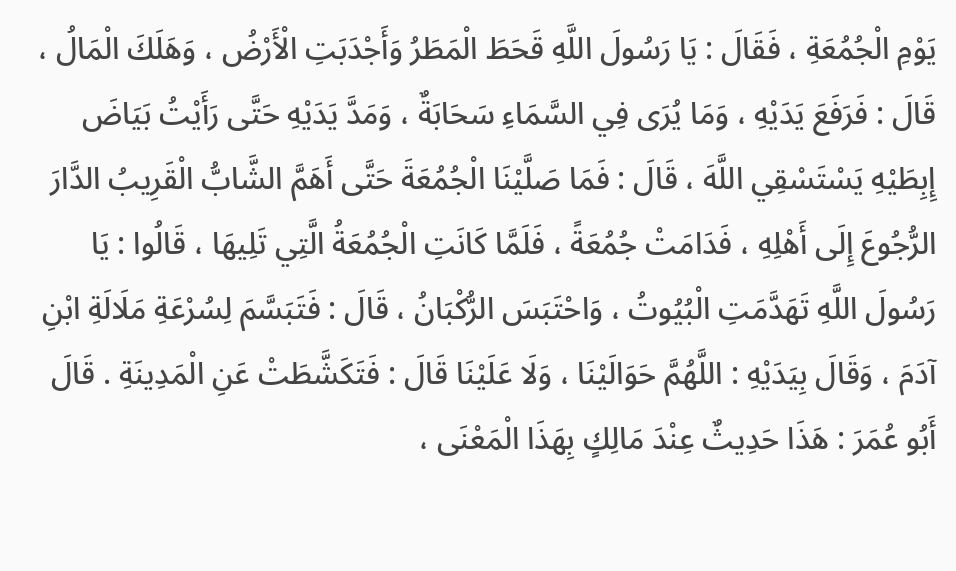يَوْمِ الْجُمُعَةِ ، فَقَالَ : يَا رَسُولَ اللَّهِ قَحَطَ الْمَطَرُ وَأَجْدَبَتِ الْأَرْضُ ، وَهَلَكَ الْمَالُ ، قَالَ : فَرَفَعَ يَدَيْهِ ، وَمَا يُرَى فِي السَّمَاءِ سَحَابَةٌ ، وَمَدَّ يَدَيْهِ حَتَّى رَأَيْتُ بَيَاضَ إِبِطَيْهِ يَسْتَسْقِي اللَّهَ ، قَالَ : فَمَا صَلَّيْنَا الْجُمُعَةَ حَتَّى أَهَمَّ الشَّابُّ الْقَرِيبُ الدَّارَ الرُّجُوعَ إِلَى أَهْلِهِ ، فَدَامَتْ جُمُعَةً ، فَلَمَّا كَانَتِ الْجُمُعَةُ الَّتِي تَلِيهَا ، قَالُوا : يَا رَسُولَ اللَّهِ تَهَدَّمَتِ الْبُيُوتُ ، وَاحْتَبَسَ الرُّكْبَانُ ، قَالَ : فَتَبَسَّمَ لِسُرْعَةِ مَلَالَةِ ابْنِ آدَمَ ، وَقَالَ بِيَدَيْهِ : اللَّهُمَّ حَوَالَيْنَا ، وَلَا عَلَيْنَا قَالَ : فَتَكَشَّطَتْ عَنِ الْمَدِينَةِ . قَالَ أَبُو عُمَرَ : هَذَا حَدِيثٌ عِنْدَ مَالِكٍ بِهَذَا الْمَعْنَى ،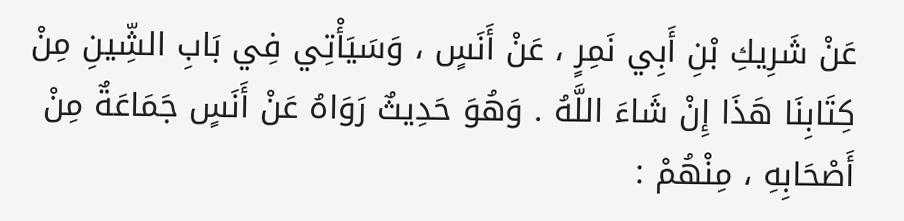عَنْ شَرِيكِ بْنِ أَبِي نَمِرٍ ، عَنْ أَنَسٍ ، وَسَيَأْتِي فِي بَابِ الشِّينِ مِنْ كِتَابِنَا هَذَا إِنْ شَاءَ اللَّهُ . وَهُوَ حَدِيثٌ رَوَاهُ عَنْ أَنَسٍ جَمَاعَةٌ مِنْ أَصْحَابِهِ ، مِنْهُمْ :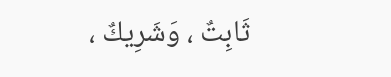ثَابِتٌ ، وَشَرِيكٌ ،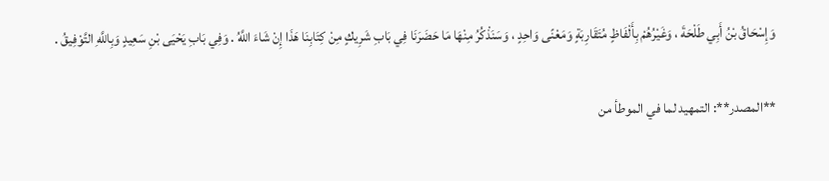وَإِسْحَاقُ بْنُ أَبِي طَلْحَةَ ، وَغَيْرُهُمْ بِأَلْفَاظٍ مُتَقَارِبَةٍ وَمَعْنًى وَاحِدٍ ، وَسَنَذْكُرُ مِنْهَا مَا حَضَرَنَا فِي بَابِ شَرِيكٍ مِنْ كِتَابِنَا هَذَا إِنْ شَاءَ اللَّهُ . وَفِي بَابِ يَحْيَى بْنِ سَعِيدٍ وَبِاللَّهِ التَّوْفِيقُ .

**المصدر**: التمهيد لما في الموطأ من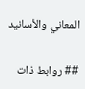المعاني والأسانيد

## روابط ذات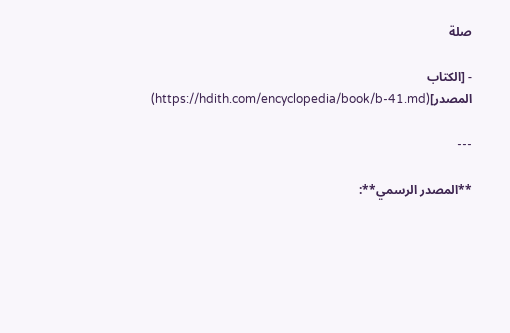صلة

- [الكتاب المصدر](https://hdith.com/encyclopedia/book/b-41.md)

---

**المصدر الرسمي**: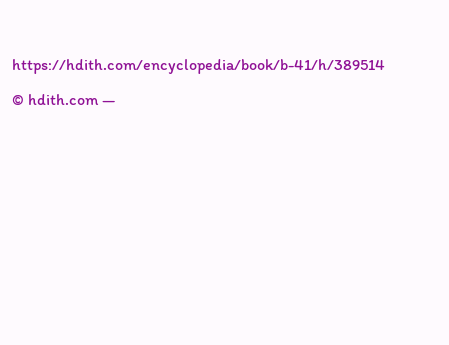https://hdith.com/encyclopedia/book/b-41/h/389514

© hdith.com —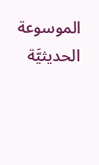الموسوعة الحديثيَّة